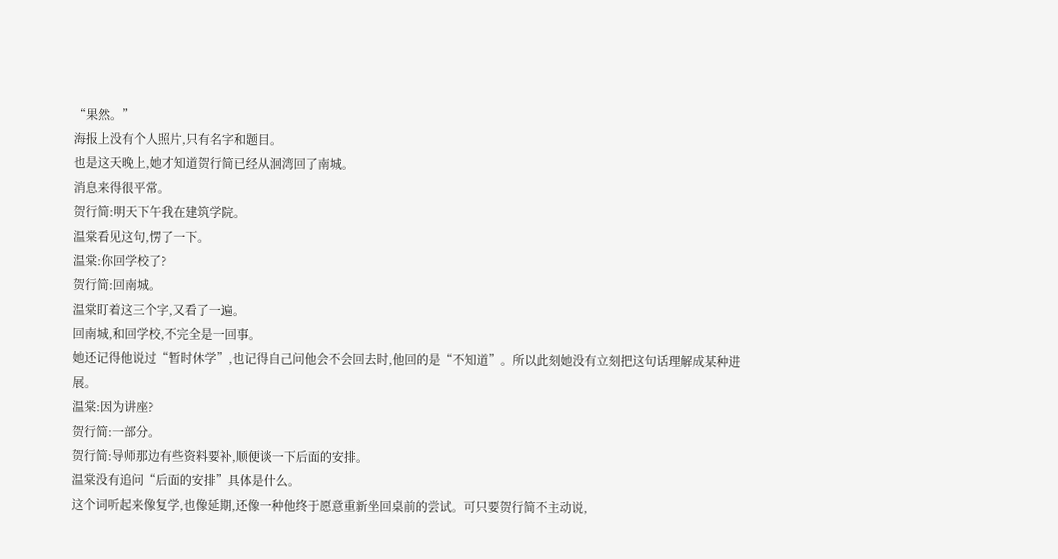“果然。”
海报上没有个人照片,只有名字和题目。
也是这天晚上,她才知道贺行简已经从洄湾回了南城。
消息来得很平常。
贺行简:明天下午我在建筑学院。
温棠看见这句,愣了一下。
温棠:你回学校了?
贺行简:回南城。
温棠盯着这三个字,又看了一遍。
回南城,和回学校,不完全是一回事。
她还记得他说过“暂时休学”,也记得自己问他会不会回去时,他回的是“不知道”。所以此刻她没有立刻把这句话理解成某种进展。
温棠:因为讲座?
贺行简:一部分。
贺行简:导师那边有些资料要补,顺便谈一下后面的安排。
温棠没有追问“后面的安排”具体是什么。
这个词听起来像复学,也像延期,还像一种他终于愿意重新坐回桌前的尝试。可只要贺行简不主动说,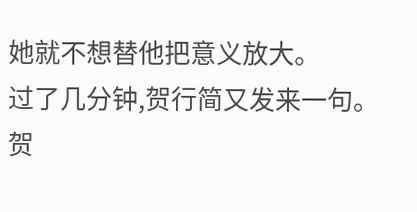她就不想替他把意义放大。
过了几分钟,贺行简又发来一句。
贺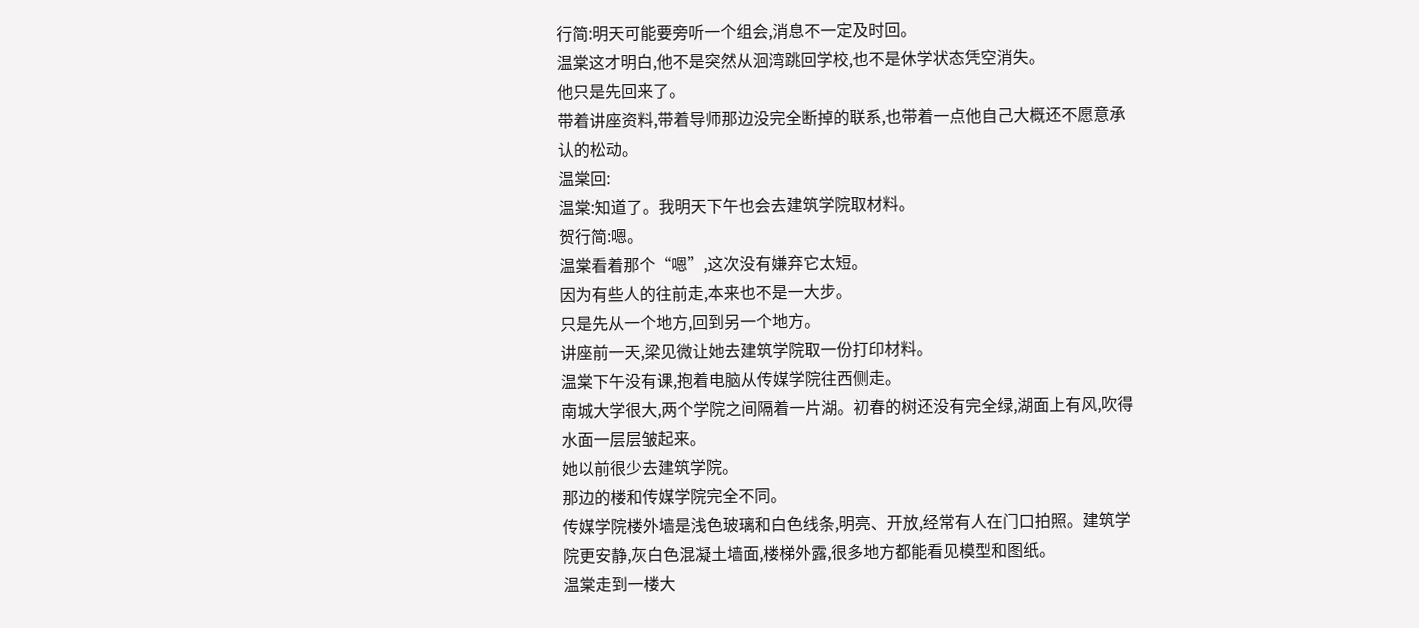行简:明天可能要旁听一个组会,消息不一定及时回。
温棠这才明白,他不是突然从洄湾跳回学校,也不是休学状态凭空消失。
他只是先回来了。
带着讲座资料,带着导师那边没完全断掉的联系,也带着一点他自己大概还不愿意承认的松动。
温棠回:
温棠:知道了。我明天下午也会去建筑学院取材料。
贺行简:嗯。
温棠看着那个“嗯”,这次没有嫌弃它太短。
因为有些人的往前走,本来也不是一大步。
只是先从一个地方,回到另一个地方。
讲座前一天,梁见微让她去建筑学院取一份打印材料。
温棠下午没有课,抱着电脑从传媒学院往西侧走。
南城大学很大,两个学院之间隔着一片湖。初春的树还没有完全绿,湖面上有风,吹得水面一层层皱起来。
她以前很少去建筑学院。
那边的楼和传媒学院完全不同。
传媒学院楼外墙是浅色玻璃和白色线条,明亮、开放,经常有人在门口拍照。建筑学院更安静,灰白色混凝土墙面,楼梯外露,很多地方都能看见模型和图纸。
温棠走到一楼大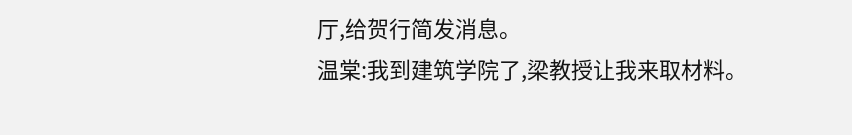厅,给贺行简发消息。
温棠:我到建筑学院了,梁教授让我来取材料。